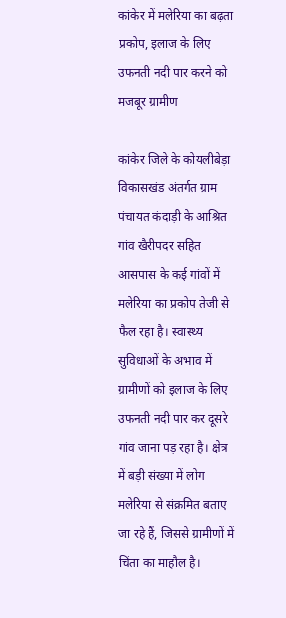कांकेर में मलेरिया का बढ़ता प्रकोप, इलाज के लिए उफनती नदी पार करने को मजबूर ग्रामीण

कांकेर जिले के कोयलीबेड़ा विकासखंड अंतर्गत ग्राम पंचायत कंदाड़ी के आश्रित गांव खैरीपदर सहित आसपास के कई गांवों में मलेरिया का प्रकोप तेजी से फैल रहा है। स्वास्थ्य सुविधाओं के अभाव में ग्रामीणों को इलाज के लिए उफनती नदी पार कर दूसरे गांव जाना पड़ रहा है। क्षेत्र में बड़ी संख्या में लोग मलेरिया से संक्रमित बताए जा रहे हैं, जिससे ग्रामीणों में चिंता का माहौल है।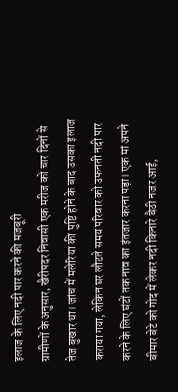इलाज के लिए नदी पार करने की मजबूरी
ग्रामीणों के अनुसार, खैरीपदर निवासी एक मरीज को चार दिनों से तेज बुखार था। जांच में मलेरिया की पुष्टि होने के बाद उसका इलाज कराया गया, लेकिन घर लौटते समय परिवार को उफनती नदी पार करने के लिए घंटों तक नाव का इंतजार करना पड़ा। एक मां अपने बीमार बेटे को गोद में लेकर नदी किनारे बैठी नजर आई,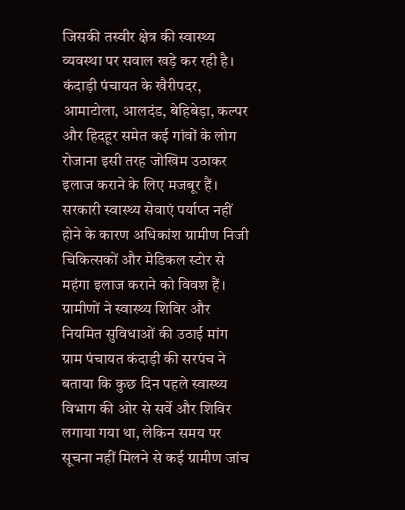जिसकी तस्वीर क्षेत्र की स्वास्थ्य व्यवस्था पर सवाल खड़े कर रही है।
कंदाड़ी पंचायत के खैरीपदर, आमाटोला, आलदंड, बेहिबेड़ा, कल्पर और हिदहूर समेत कई गांवों के लोग रोजाना इसी तरह जोखिम उठाकर इलाज कराने के लिए मजबूर हैं। सरकारी स्वास्थ्य सेवाएं पर्याप्त नहीं होने के कारण अधिकांश ग्रामीण निजी चिकित्सकों और मेडिकल स्टोर से महंगा इलाज कराने को विवश हैं।
ग्रामीणों ने स्वास्थ्य शिविर और नियमित सुविधाओं की उठाई मांग
ग्राम पंचायत कंदाड़ी की सरपंच ने बताया कि कुछ दिन पहले स्वास्थ्य विभाग की ओर से सर्वे और शिविर लगाया गया था, लेकिन समय पर सूचना नहीं मिलने से कई ग्रामीण जांच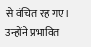से वंचित रह गए। उन्होंने प्रभावित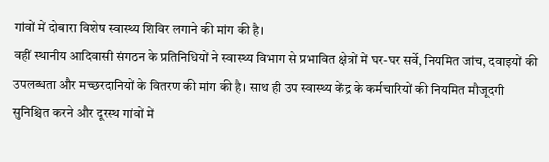गांवों में दोबारा विशेष स्वास्थ्य शिविर लगाने की मांग की है।
वहीं स्थानीय आदिवासी संगठन के प्रतिनिधियों ने स्वास्थ्य विभाग से प्रभावित क्षेत्रों में घर-घर सर्वे, नियमित जांच, दवाइयों की उपलब्धता और मच्छरदानियों के वितरण की मांग की है। साथ ही उप स्वास्थ्य केंद्र के कर्मचारियों की नियमित मौजूदगी सुनिश्चित करने और दूरस्थ गांवों में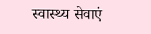स्वास्थ्य सेवाएं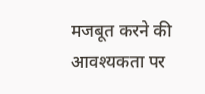मजबूत करने की आवश्यकता पर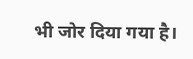भी जोर दिया गया है।